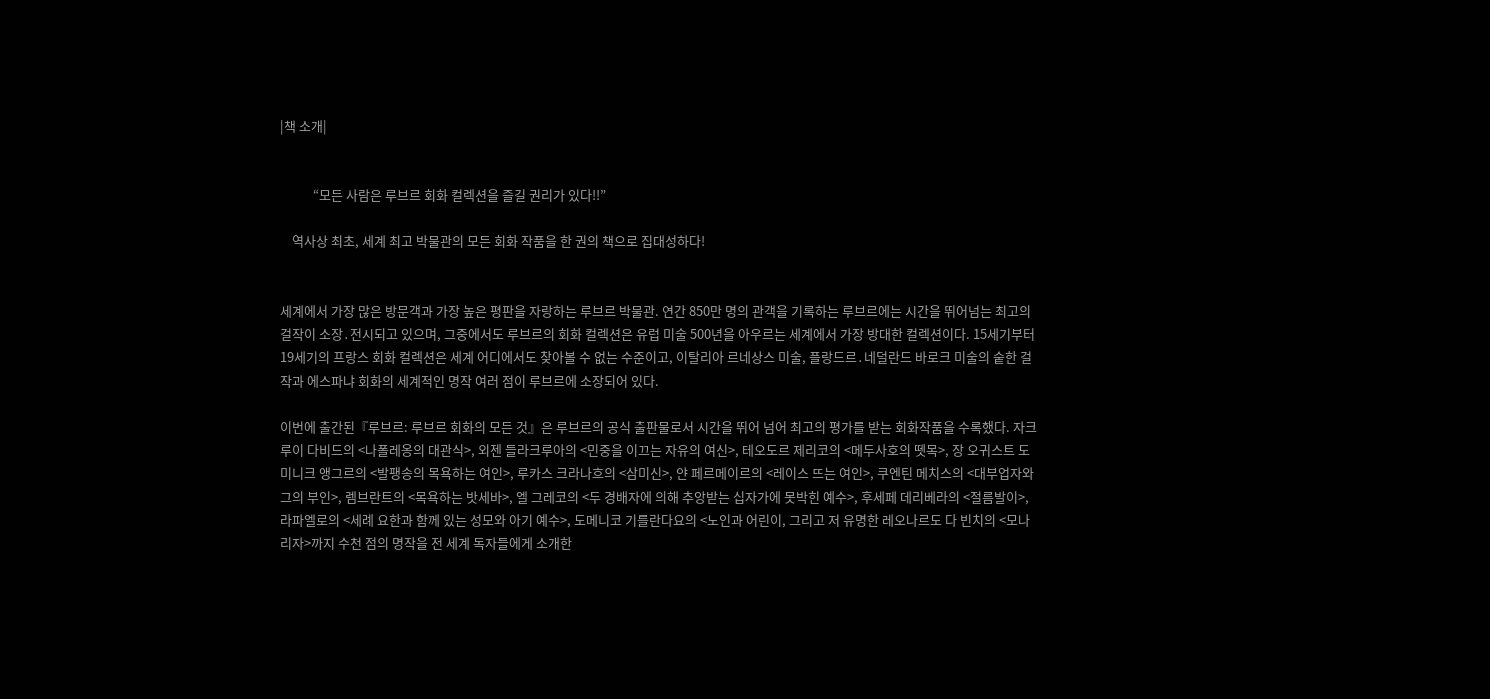|책 소개|


           “모든 사람은 루브르 회화 컬렉션을 즐길 권리가 있다!!”

    역사상 최초, 세계 최고 박물관의 모든 회화 작품을 한 권의 책으로 집대성하다!


세계에서 가장 많은 방문객과 가장 높은 평판을 자랑하는 루브르 박물관. 연간 850만 명의 관객을 기록하는 루브르에는 시간을 뛰어넘는 최고의 걸작이 소장․전시되고 있으며, 그중에서도 루브르의 회화 컬렉션은 유럽 미술 500년을 아우르는 세계에서 가장 방대한 컬렉션이다. 15세기부터 19세기의 프랑스 회화 컬렉션은 세계 어디에서도 찾아볼 수 없는 수준이고, 이탈리아 르네상스 미술, 플랑드르․네덜란드 바로크 미술의 숱한 걸작과 에스파냐 회화의 세계적인 명작 여러 점이 루브르에 소장되어 있다.

이번에 출간된『루브르: 루브르 회화의 모든 것』은 루브르의 공식 출판물로서 시간을 뛰어 넘어 최고의 평가를 받는 회화작품을 수록했다. 자크 루이 다비드의 <나폴레옹의 대관식>, 외젠 들라크루아의 <민중을 이끄는 자유의 여신>, 테오도르 제리코의 <메두사호의 뗏목>, 장 오귀스트 도미니크 앵그르의 <발팽송의 목욕하는 여인>, 루카스 크라나흐의 <삼미신>, 얀 페르메이르의 <레이스 뜨는 여인>, 쿠엔틴 메치스의 <대부업자와 그의 부인>, 렘브란트의 <목욕하는 밧세바>, 엘 그레코의 <두 경배자에 의해 추앙받는 십자가에 못박힌 예수>, 후세페 데리베라의 <절름발이>, 라파엘로의 <세례 요한과 함께 있는 성모와 아기 예수>, 도메니코 기를란다요의 <노인과 어린이, 그리고 저 유명한 레오나르도 다 빈치의 <모나리자>까지 수천 점의 명작을 전 세계 독자들에게 소개한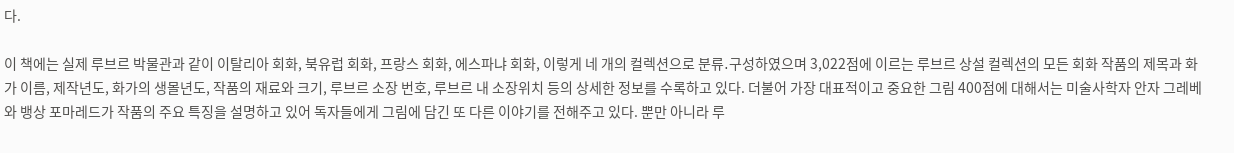다.

이 책에는 실제 루브르 박물관과 같이 이탈리아 회화, 북유럽 회화, 프랑스 회화, 에스파냐 회화, 이렇게 네 개의 컬렉션으로 분류․구성하였으며 3,022점에 이르는 루브르 상설 컬렉션의 모든 회화 작품의 제목과 화가 이름, 제작년도, 화가의 생몰년도, 작품의 재료와 크기, 루브르 소장 번호, 루브르 내 소장위치 등의 상세한 정보를 수록하고 있다. 더불어 가장 대표적이고 중요한 그림 400점에 대해서는 미술사학자 안자 그레베와 뱅상 포마레드가 작품의 주요 특징을 설명하고 있어 독자들에게 그림에 담긴 또 다른 이야기를 전해주고 있다. 뿐만 아니라 루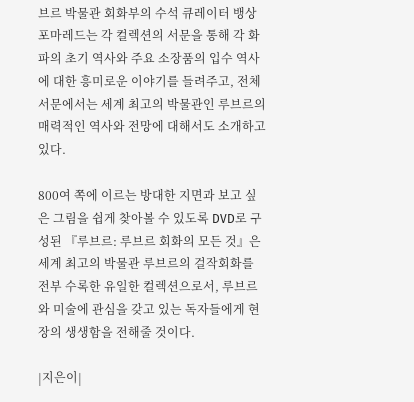브르 박물관 회화부의 수석 큐레이터 뱅상 포마레드는 각 컬렉션의 서문을 통해 각 화파의 초기 역사와 주요 소장품의 입수 역사에 대한 흥미로운 이야기를 들려주고, 전체 서문에서는 세계 최고의 박물관인 루브르의 매력적인 역사와 전망에 대해서도 소개하고 있다.

800여 쪽에 이르는 방대한 지면과 보고 싶은 그림을 쉽게 찾아볼 수 있도록 DVD로 구성된 『루브르: 루브르 회화의 모든 것』은 세계 최고의 박물관 루브르의 걸작회화를 전부 수록한 유일한 컬렉션으로서, 루브르와 미술에 관심을 갖고 있는 독자들에게 현장의 생생함을 전해줄 것이다.

|지은이|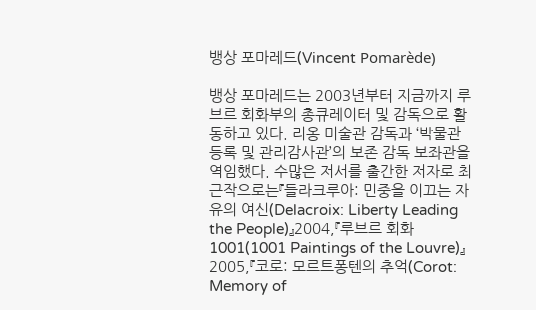뱅상 포마레드(Vincent Pomarède)

뱅상 포마레드는 2003년부터 지금까지 루브르 회화부의 총큐레이터 및 감독으로 활동하고 있다. 리옹 미술관 감독과 ‘박물관 등록 및 관리감사관’의 보존 감독 보좌관을 역임했다. 수많은 저서를 출간한 저자로 최근작으로는『들라크루아: 민중을 이끄는 자유의 여신(Delacroix: Liberty Leading the People)』2004,『루브르 회화 1001(1001 Paintings of the Louvre)』2005,『코로: 모르트퐁텐의 추억(Corot: Memory of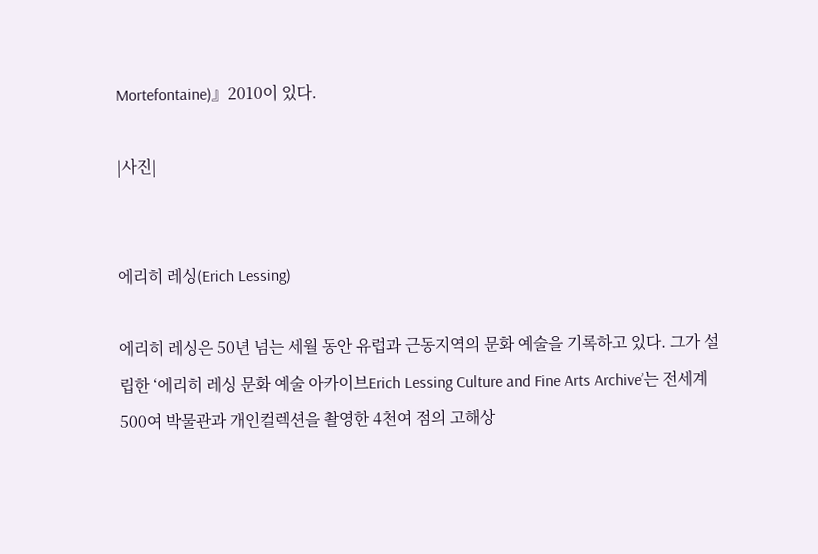Mortefontaine)』2010이 있다.

|사진|


에리히 레싱(Erich Lessing)

에리히 레싱은 50년 넘는 세월 동안 유럽과 근동지역의 문화 예술을 기록하고 있다. 그가 설립한 ‘에리히 레싱 문화 예술 아카이브Erich Lessing Culture and Fine Arts Archive’는 전세계 500여 박물관과 개인컬렉션을 촬영한 4천여 점의 고해상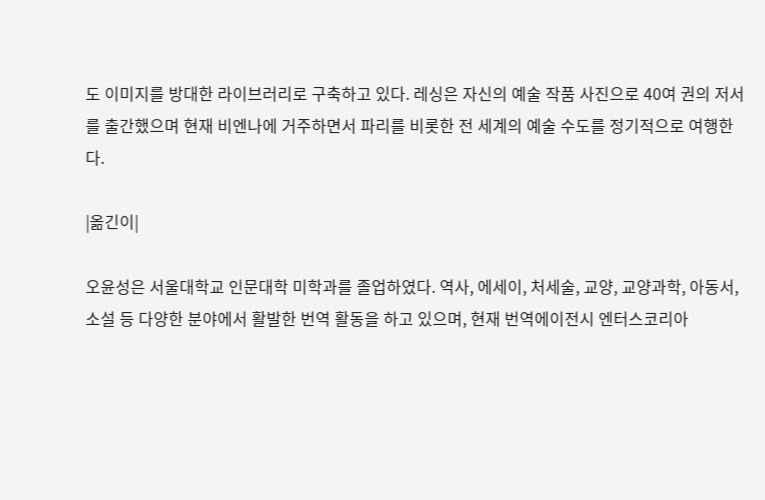도 이미지를 방대한 라이브러리로 구축하고 있다. 레싱은 자신의 예술 작품 사진으로 40여 권의 저서를 출간했으며 현재 비엔나에 거주하면서 파리를 비롯한 전 세계의 예술 수도를 정기적으로 여행한다.

|옮긴이|

오윤성은 서울대학교 인문대학 미학과를 졸업하였다. 역사, 에세이, 처세술, 교양, 교양과학, 아동서, 소설 등 다양한 분야에서 활발한 번역 활동을 하고 있으며, 현재 번역에이전시 엔터스코리아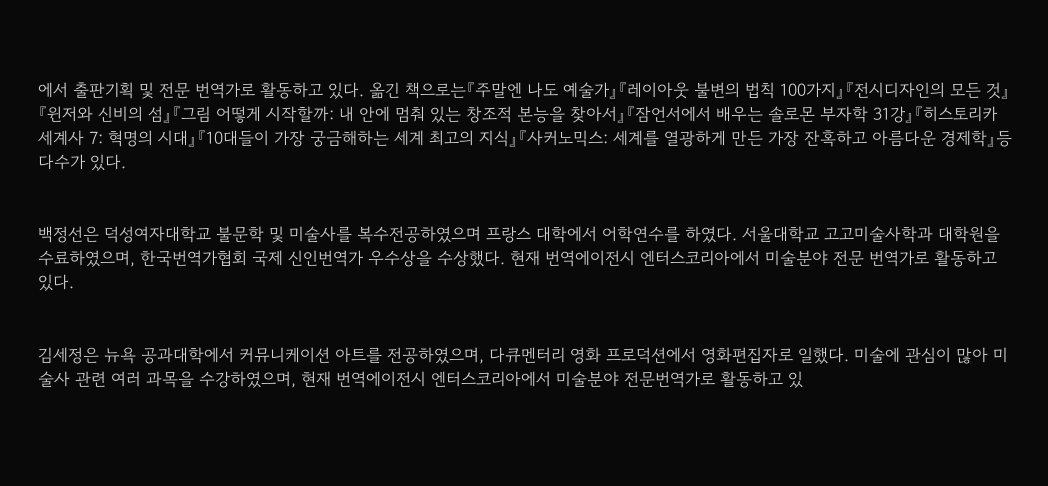에서 출판기획 및 전문 번역가로 활동하고 있다. 옮긴 책으로는『주말엔 나도 예술가』『레이아웃 불변의 법칙 100가지』『전시디자인의 모든 것』『윈저와 신비의 섬』『그림 어떻게 시작할까: 내 안에 멈춰 있는 창조적 본능을 찾아서』『잠언서에서 배우는 솔로몬 부자학 31강』『히스토리카 세계사 7: 혁명의 시대』『10대들이 가장 궁금해하는 세계 최고의 지식』『사커노믹스: 세계를 열광하게 만든 가장 잔혹하고 아름다운 경제학』등 다수가 있다.


백정선은 덕성여자대학교 불문학 및 미술사를 복수전공하였으며 프랑스 대학에서 어학연수를 하였다. 서울대학교 고고미술사학과 대학원을 수료하였으며, 한국번역가협회 국제 신인번역가 우수상을 수상했다. 현재 번역에이전시 엔터스코리아에서 미술분야 전문 번역가로 활동하고 있다.


김세정은 뉴욕 공과대학에서 커뮤니케이션 아트를 전공하였으며, 다큐멘터리 영화 프로덕션에서 영화편집자로 일했다. 미술에 관심이 많아 미술사 관련 여러 과목을 수강하였으며, 현재 번역에이전시 엔터스코리아에서 미술분야 전문번역가로 활동하고 있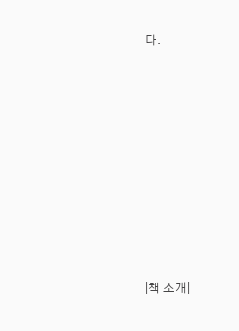다.









|책 소개|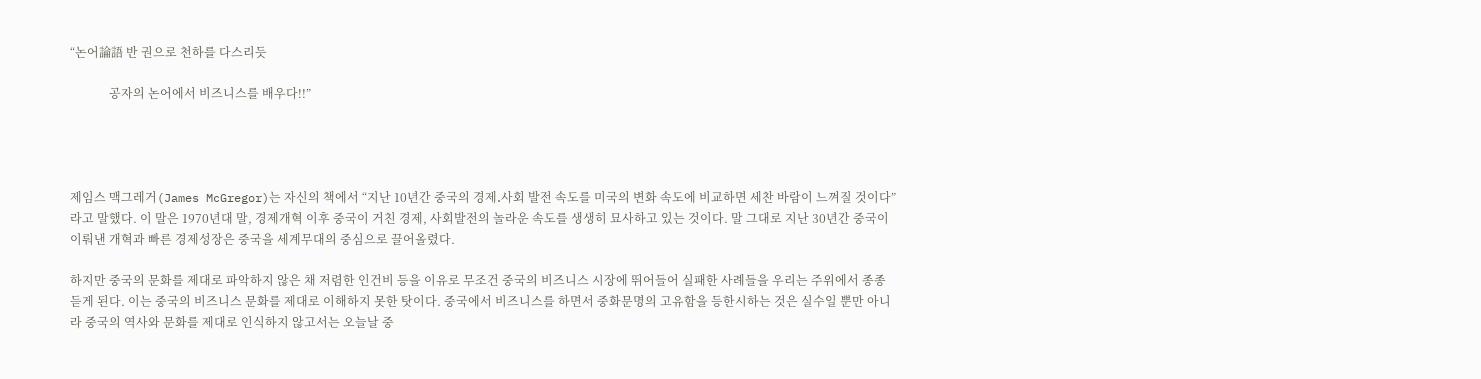“논어論語 반 권으로 천하를 다스리듯

             공자의 논어에서 비즈니스를 배우다!!”




제임스 맥그레거(James McGregor)는 자신의 책에서 “지난 10년간 중국의 경제․사회 발전 속도를 미국의 변화 속도에 비교하면 세찬 바람이 느껴질 것이다”라고 말했다. 이 말은 1970년대 말, 경제개혁 이후 중국이 거친 경제, 사회발전의 놀라운 속도를 생생히 묘사하고 있는 것이다. 말 그대로 지난 30년간 중국이 이뤄낸 개혁과 빠른 경제성장은 중국을 세계무대의 중심으로 끌어올렸다.

하지만 중국의 문화를 제대로 파악하지 않은 채 저렴한 인건비 등을 이유로 무조건 중국의 비즈니스 시장에 뛰어들어 실패한 사례들을 우리는 주위에서 종종 듣게 된다. 이는 중국의 비즈니스 문화를 제대로 이해하지 못한 탓이다. 중국에서 비즈니스를 하면서 중화문명의 고유함을 등한시하는 것은 실수일 뿐만 아니라 중국의 역사와 문화를 제대로 인식하지 않고서는 오늘날 중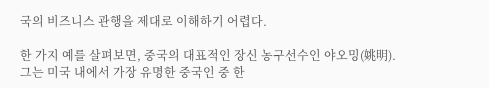국의 비즈니스 관행을 제대로 이해하기 어렵다.

한 가지 예를 살펴보면, 중국의 대표적인 장신 농구선수인 야오밍(姚明). 그는 미국 내에서 가장 유명한 중국인 중 한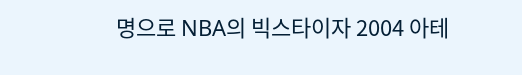명으로 NBA의 빅스타이자 2004 아테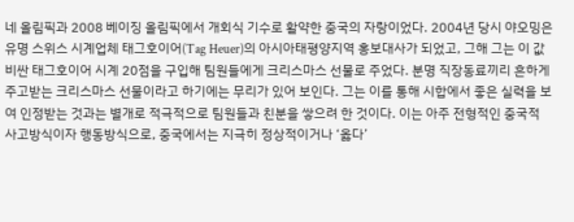네 올림픽과 2008 베이징 올림픽에서 개회식 기수로 활약한 중국의 자랑이었다. 2004년 당시 야오밍은 유명 스위스 시계업체 태그호이어(Tag Heuer)의 아시아태평양지역 홍보대사가 되었고, 그해 그는 이 값비싼 태그호이어 시계 20점을 구입해 팀원들에게 크리스마스 선물로 주었다. 분명 직장동료끼리 흔하게 주고받는 크리스마스 선물이라고 하기에는 무리가 있어 보인다. 그는 이를 통해 시합에서 좋은 실력을 보여 인정받는 것과는 별개로 적극적으로 팀원들과 친분을 쌓으려 한 것이다. 이는 아주 전형적인 중국적 사고방식이자 행동방식으로, 중국에서는 지극히 정상적이거나 ‘옳다’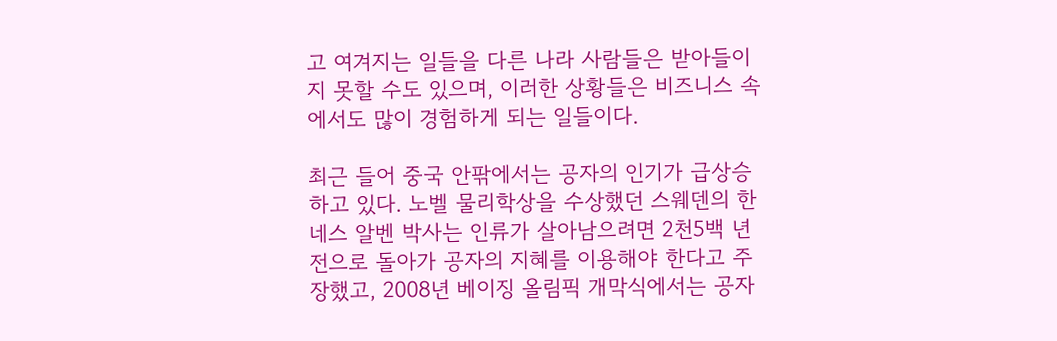고 여겨지는 일들을 다른 나라 사람들은 받아들이지 못할 수도 있으며, 이러한 상황들은 비즈니스 속에서도 많이 경험하게 되는 일들이다.

최근 들어 중국 안팎에서는 공자의 인기가 급상승하고 있다. 노벨 물리학상을 수상했던 스웨덴의 한네스 알벤 박사는 인류가 살아남으려면 2천5백 년 전으로 돌아가 공자의 지혜를 이용해야 한다고 주장했고, 2008년 베이징 올림픽 개막식에서는 공자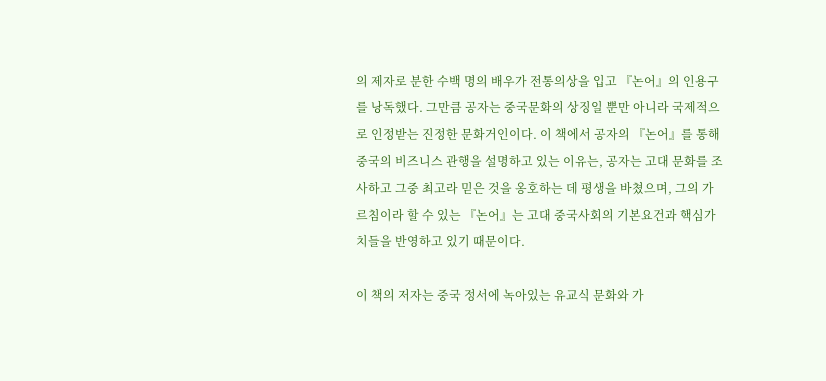의 제자로 분한 수백 명의 배우가 전통의상을 입고 『논어』의 인용구를 낭독했다. 그만큼 공자는 중국문화의 상징일 뿐만 아니라 국제적으로 인정받는 진정한 문화거인이다. 이 책에서 공자의 『논어』를 통해 중국의 비즈니스 관행을 설명하고 있는 이유는, 공자는 고대 문화를 조사하고 그중 최고라 믿은 것을 옹호하는 데 평생을 바쳤으며, 그의 가르침이라 할 수 있는 『논어』는 고대 중국사회의 기본요건과 핵심가치들을 반영하고 있기 때문이다.

이 책의 저자는 중국 정서에 녹아있는 유교식 문화와 가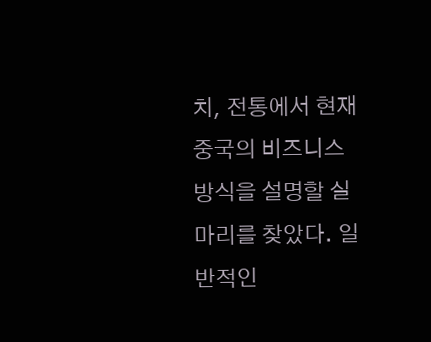치, 전통에서 현재 중국의 비즈니스 방식을 설명할 실마리를 찾았다. 일반적인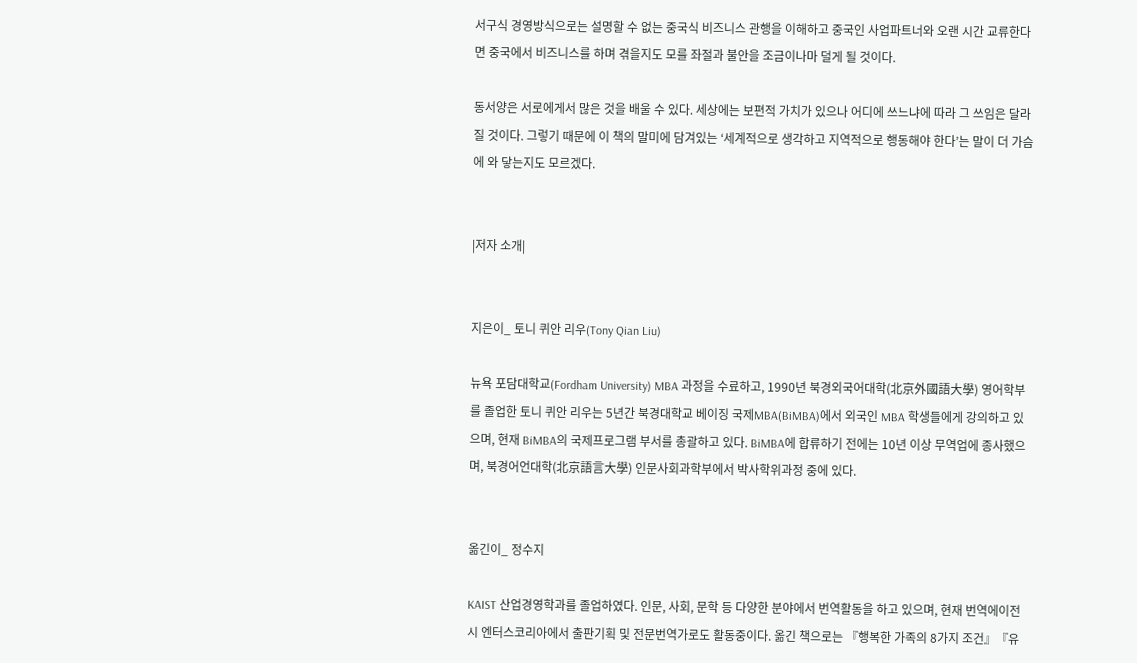서구식 경영방식으로는 설명할 수 없는 중국식 비즈니스 관행을 이해하고 중국인 사업파트너와 오랜 시간 교류한다면 중국에서 비즈니스를 하며 겪을지도 모를 좌절과 불안을 조금이나마 덜게 될 것이다.

동서양은 서로에게서 많은 것을 배울 수 있다. 세상에는 보편적 가치가 있으나 어디에 쓰느냐에 따라 그 쓰임은 달라질 것이다. 그렇기 때문에 이 책의 말미에 담겨있는 ‘세계적으로 생각하고 지역적으로 행동해야 한다’는 말이 더 가슴에 와 닿는지도 모르겠다.


|저자 소개|


지은이_ 토니 퀴안 리우(Tony Qian Liu)

뉴욕 포담대학교(Fordham University) MBA 과정을 수료하고, 1990년 북경외국어대학(北京外國語大學) 영어학부를 졸업한 토니 퀴안 리우는 5년간 북경대학교 베이징 국제MBA(BiMBA)에서 외국인 MBA 학생들에게 강의하고 있으며, 현재 BiMBA의 국제프로그램 부서를 총괄하고 있다. BiMBA에 합류하기 전에는 10년 이상 무역업에 종사했으며, 북경어언대학(北京語言大學) 인문사회과학부에서 박사학위과정 중에 있다.


옮긴이_ 정수지

KAIST 산업경영학과를 졸업하였다. 인문, 사회, 문학 등 다양한 분야에서 번역활동을 하고 있으며, 현재 번역에이전시 엔터스코리아에서 출판기획 및 전문번역가로도 활동중이다. 옮긴 책으로는 『행복한 가족의 8가지 조건』『유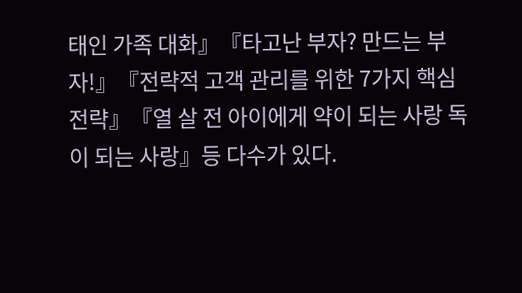태인 가족 대화』『타고난 부자? 만드는 부자!』『전략적 고객 관리를 위한 7가지 핵심 전략』『열 살 전 아이에게 약이 되는 사랑 독이 되는 사랑』등 다수가 있다.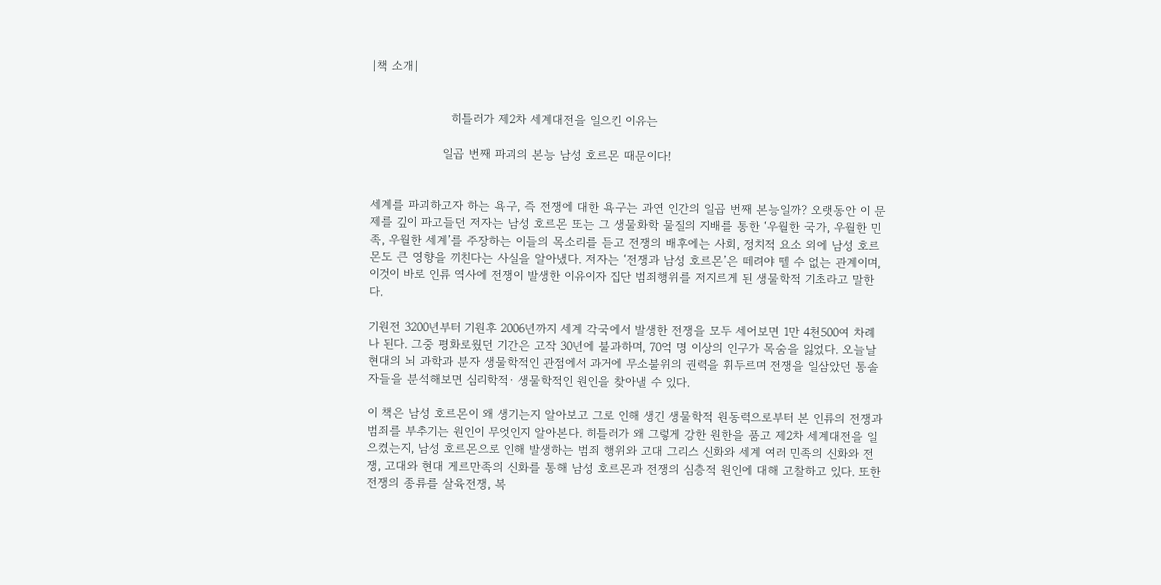|책 소개|


                    히틀러가 제2차 세계대전을 일으킨 이유는

                  일곱 번째 파괴의 본능 남성 호르몬 때문이다!


세계를 파괴하고자 하는 욕구, 즉 전쟁에 대한 욕구는 과연 인간의 일곱 번째 본능일까? 오랫동안 이 문제를 깊이 파고들던 저자는 남성 호르몬 또는 그 생물화학 물질의 지배를 통한 ‘우월한 국가, 우월한 민족, 우월한 세계’를 주장하는 이들의 목소리를 듣고 전쟁의 배후에는 사회, 정치적 요소 외에 남성 호르몬도 큰 영향을 끼친다는 사실을 알아냈다. 저자는 ‘전쟁과 남성 호르몬’은 떼려야 뗄 수 없는 관계이며, 이것이 바로 인류 역사에 전쟁이 발생한 이유이자 집단 범죄행위를 저지르게 된 생물학적 기초라고 말한다.

기원전 3200년부터 기원후 2006년까지 세계 각국에서 발생한 전쟁을 모두 세어보면 1만 4천500여 차례나 된다. 그중 평화로웠던 기간은 고작 30년에 불과하며, 70억 명 이상의 인구가 목숨을 잃었다. 오늘날 현대의 뇌 과학과 분자 생물학적인 관점에서 과거에 무소불위의 권력을 휘두르며 전쟁을 일삼았던 통솔자들을 분석해보면 심리학적· 생물학적인 원인을 찾아낼 수 있다.

이 책은 남성 호르몬이 왜 생기는지 알아보고 그로 인해 생긴 생물학적 원동력으로부터 본 인류의 전쟁과 범죄를 부추기는 원인이 무엇인지 알아본다. 히틀러가 왜 그렇게 강한 원한을 품고 제2차 세계대전을 일으켰는지, 남성 호르몬으로 인해 발생하는 범죄 행위와 고대 그리스 신화와 세계 여러 민족의 신화와 전쟁, 고대와 현대 게르만족의 신화를 통해 남성 호르몬과 전쟁의 심층적 원인에 대해 고찰하고 있다. 또한 전쟁의 종류를 살육전쟁, 복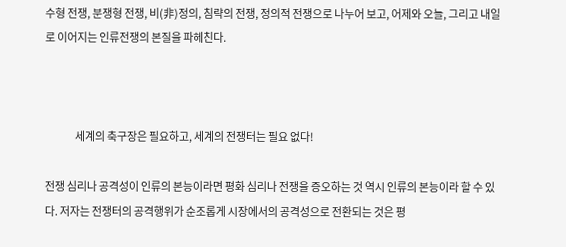수형 전쟁, 분쟁형 전쟁, 비(非)정의, 침략의 전쟁, 정의적 전쟁으로 나누어 보고, 어제와 오늘, 그리고 내일로 이어지는 인류전쟁의 본질을 파헤친다.



               세계의 축구장은 필요하고, 세계의 전쟁터는 필요 없다!

전쟁 심리나 공격성이 인류의 본능이라면 평화 심리나 전쟁을 증오하는 것 역시 인류의 본능이라 할 수 있다. 저자는 전쟁터의 공격행위가 순조롭게 시장에서의 공격성으로 전환되는 것은 평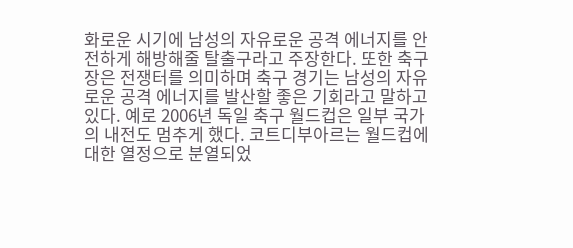화로운 시기에 남성의 자유로운 공격 에너지를 안전하게 해방해줄 탈출구라고 주장한다. 또한 축구장은 전쟁터를 의미하며 축구 경기는 남성의 자유로운 공격 에너지를 발산할 좋은 기회라고 말하고 있다. 예로 2006년 독일 축구 월드컵은 일부 국가의 내전도 멈추게 했다. 코트디부아르는 월드컵에 대한 열정으로 분열되었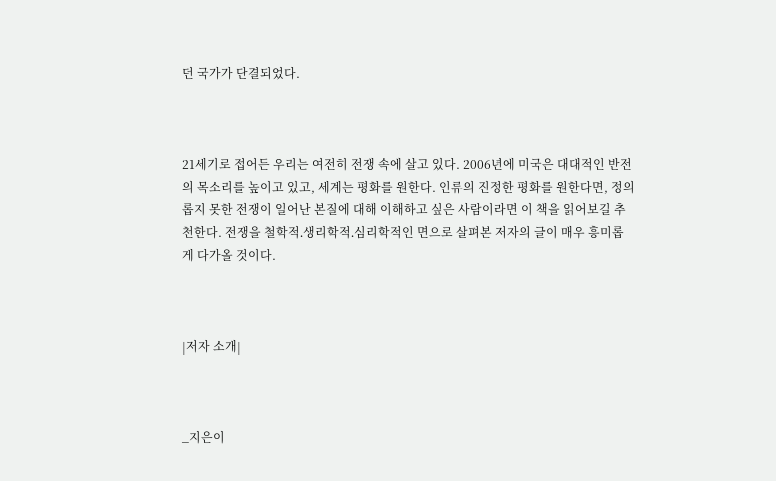던 국가가 단결되었다.



21세기로 접어든 우리는 여전히 전쟁 속에 살고 있다. 2006년에 미국은 대대적인 반전의 목소리를 높이고 있고, 세계는 평화를 원한다. 인류의 진정한 평화를 원한다면, 정의롭지 못한 전쟁이 일어난 본질에 대해 이해하고 싶은 사람이라면 이 책을 읽어보길 추천한다. 전쟁을 철학적․생리학적․심리학적인 면으로 살펴본 저자의 글이 매우 흥미롭게 다가올 것이다.



|저자 소개|



_지은이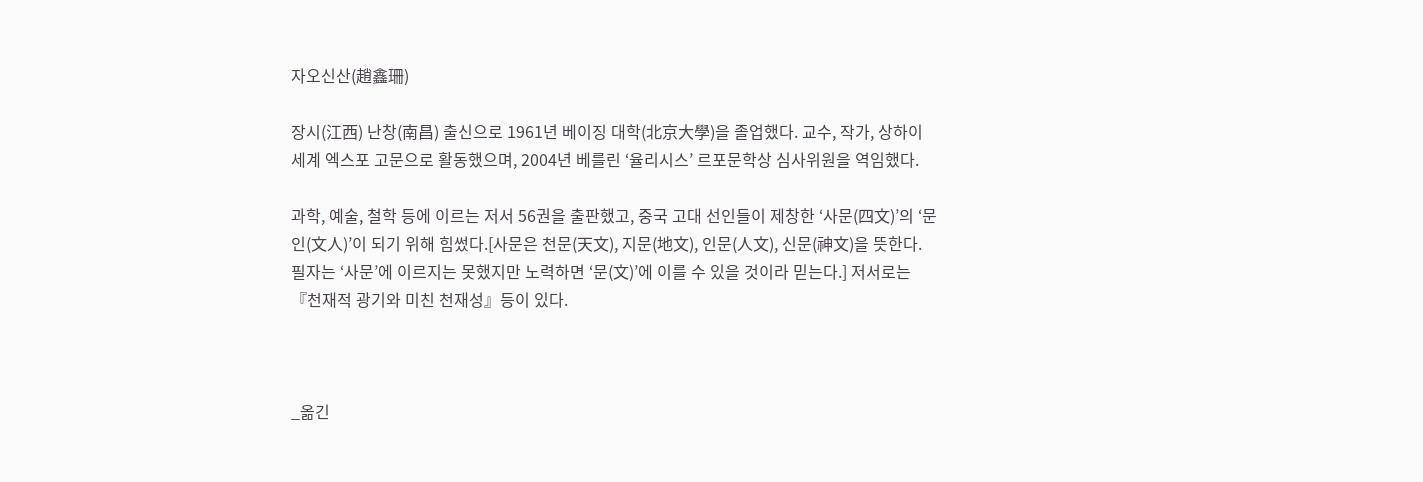자오신산(趙鑫珊)

장시(江西) 난창(南昌) 출신으로 1961년 베이징 대학(北京大學)을 졸업했다. 교수, 작가, 상하이 세계 엑스포 고문으로 활동했으며, 2004년 베를린 ‘율리시스’ 르포문학상 심사위원을 역임했다.

과학, 예술, 철학 등에 이르는 저서 56권을 출판했고, 중국 고대 선인들이 제창한 ‘사문(四文)’의 ‘문인(文人)’이 되기 위해 힘썼다.[사문은 천문(天文), 지문(地文), 인문(人文), 신문(神文)을 뜻한다. 필자는 ‘사문’에 이르지는 못했지만 노력하면 ‘문(文)’에 이를 수 있을 것이라 믿는다.] 저서로는 『천재적 광기와 미친 천재성』등이 있다.



_옮긴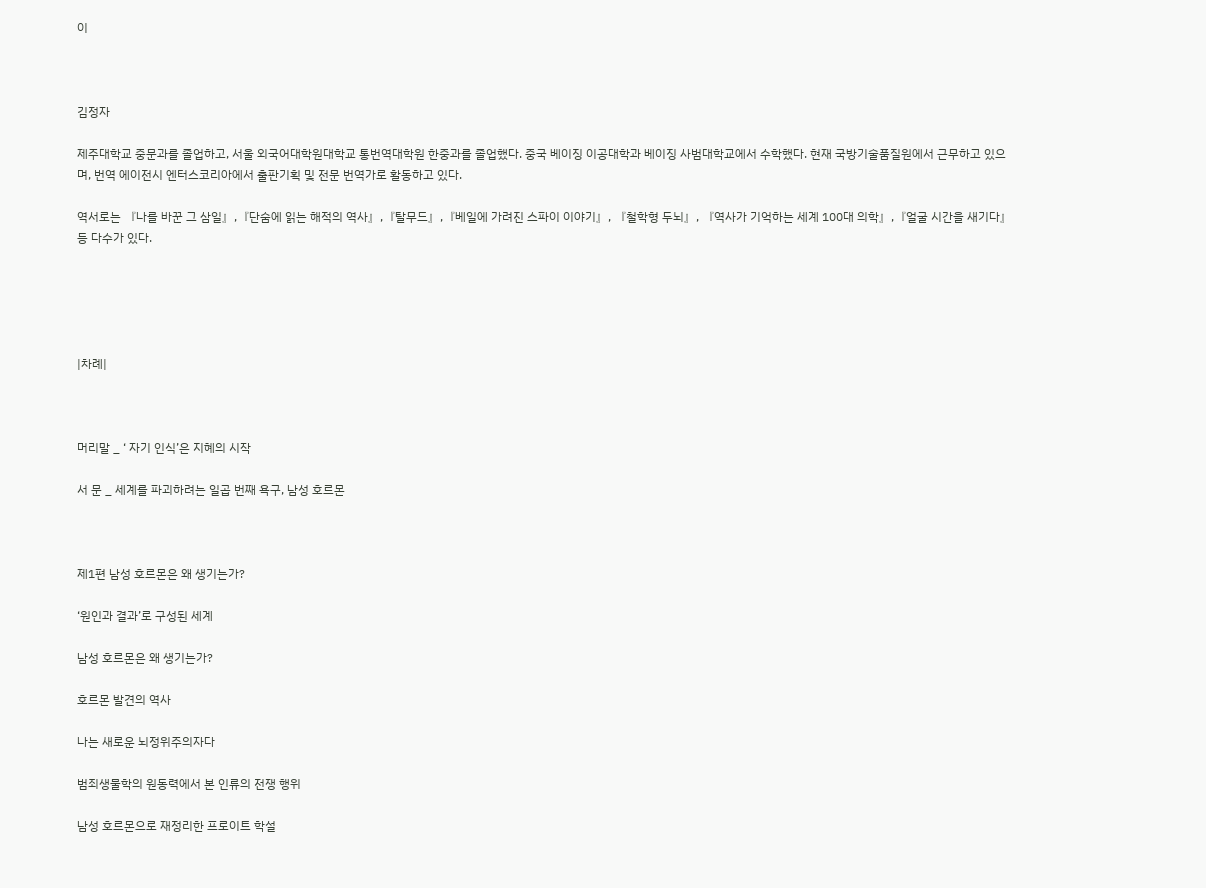이



김정자

제주대학교 중문과를 졸업하고, 서울 외국어대학원대학교 통번역대학원 한중과를 졸업했다. 중국 베이징 이공대학과 베이징 사범대학교에서 수학했다. 현재 국방기술품질원에서 근무하고 있으며, 번역 에이전시 엔터스코리아에서 출판기획 및 전문 번역가로 활동하고 있다.

역서로는 『나를 바꾼 그 삼일』,『단숨에 읽는 해적의 역사』,『탈무드』,『베일에 가려진 스파이 이야기』, 『철학형 두뇌』, 『역사가 기억하는 세계 100대 의학』,『얼굴 시간을 새기다』등 다수가 있다.





|차례|



머리말 _ ‘ 자기 인식’은 지혜의 시작

서 문 _ 세계를 파괴하려는 일곱 번째 욕구, 남성 호르몬



제1편 남성 호르몬은 왜 생기는가?

‘원인과 결과’로 구성된 세계

남성 호르몬은 왜 생기는가?

호르몬 발견의 역사

나는 새로운 뇌정위주의자다

범죄생물학의 원동력에서 본 인류의 전쟁 행위

남성 호르몬으로 재정리한 프로이트 학설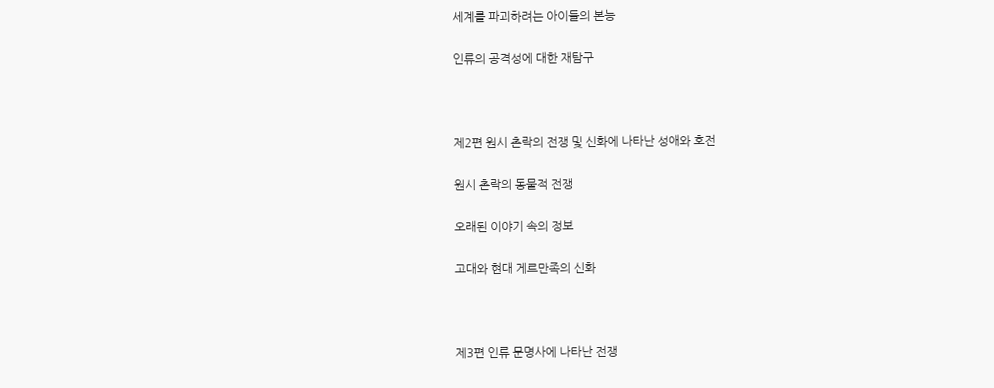세계를 파괴하려는 아이들의 본능

인류의 공격성에 대한 재탐구



제2편 원시 촌락의 전쟁 및 신화에 나타난 성애와 호전

원시 촌락의 동물적 전쟁

오래된 이야기 속의 정보

고대와 현대 게르만족의 신화



제3편 인류 문명사에 나타난 전쟁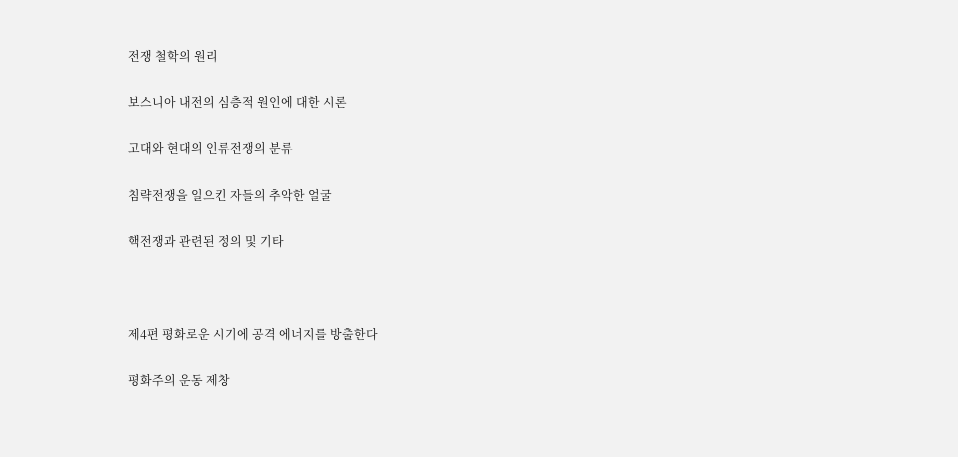전쟁 철학의 원리

보스니아 내전의 심층적 원인에 대한 시론

고대와 현대의 인류전쟁의 분류

침략전쟁을 일으킨 자들의 추악한 얼굴

핵전쟁과 관련된 정의 및 기타



제4편 평화로운 시기에 공격 에너지를 방출한다

평화주의 운동 제창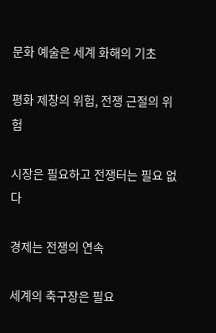문화 예술은 세계 화해의 기초

평화 제창의 위험, 전쟁 근절의 위험

시장은 필요하고 전쟁터는 필요 없다

경제는 전쟁의 연속

세계의 축구장은 필요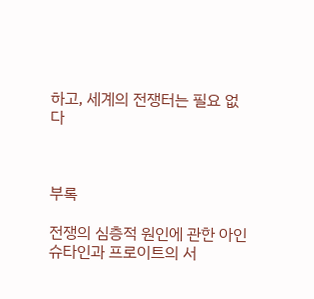하고, 세계의 전쟁터는 필요 없다



부록

전쟁의 심층적 원인에 관한 아인슈타인과 프로이트의 서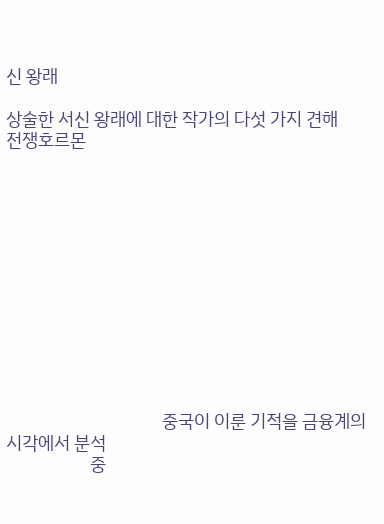신 왕래

상술한 서신 왕래에 대한 작가의 다섯 가지 견해
전쟁호르몬












                                       중국이 이룬 기적을 금융계의 시각에서 분석
                     중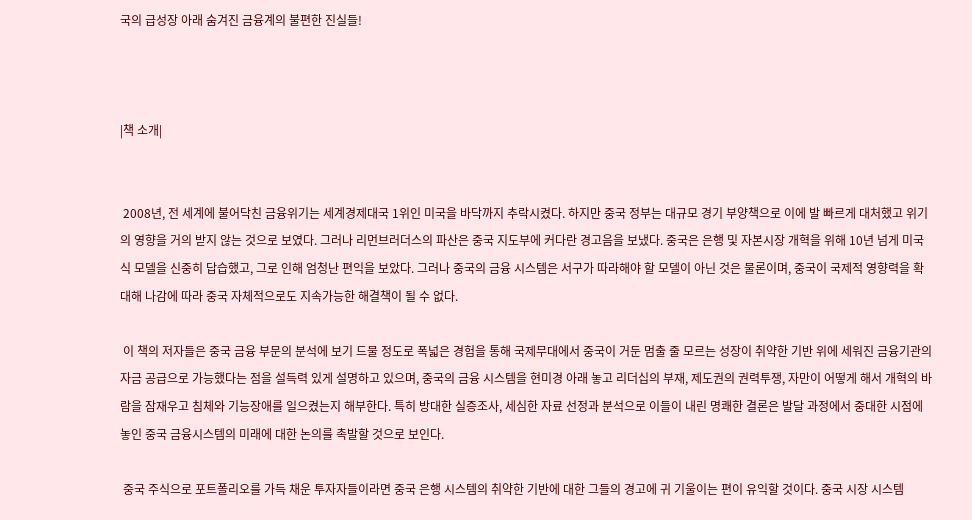국의 급성장 아래 숨겨진 금융계의 불편한 진실들!



|책 소개|


 2008년, 전 세계에 불어닥친 금융위기는 세계경제대국 1위인 미국을 바닥까지 추락시켰다. 하지만 중국 정부는 대규모 경기 부양책으로 이에 발 빠르게 대처했고 위기의 영향을 거의 받지 않는 것으로 보였다. 그러나 리먼브러더스의 파산은 중국 지도부에 커다란 경고음을 보냈다. 중국은 은행 및 자본시장 개혁을 위해 10년 넘게 미국식 모델을 신중히 답습했고, 그로 인해 엄청난 편익을 보았다. 그러나 중국의 금융 시스템은 서구가 따라해야 할 모델이 아닌 것은 물론이며, 중국이 국제적 영향력을 확대해 나감에 따라 중국 자체적으로도 지속가능한 해결책이 될 수 없다.

 이 책의 저자들은 중국 금융 부문의 분석에 보기 드물 정도로 폭넓은 경험을 통해 국제무대에서 중국이 거둔 멈출 줄 모르는 성장이 취약한 기반 위에 세워진 금융기관의 자금 공급으로 가능했다는 점을 설득력 있게 설명하고 있으며, 중국의 금융 시스템을 현미경 아래 놓고 리더십의 부재, 제도권의 권력투쟁, 자만이 어떻게 해서 개혁의 바람을 잠재우고 침체와 기능장애를 일으켰는지 해부한다. 특히 방대한 실증조사, 세심한 자료 선정과 분석으로 이들이 내린 명쾌한 결론은 발달 과정에서 중대한 시점에 놓인 중국 금융시스템의 미래에 대한 논의를 촉발할 것으로 보인다.

 중국 주식으로 포트폴리오를 가득 채운 투자자들이라면 중국 은행 시스템의 취약한 기반에 대한 그들의 경고에 귀 기울이는 편이 유익할 것이다. 중국 시장 시스템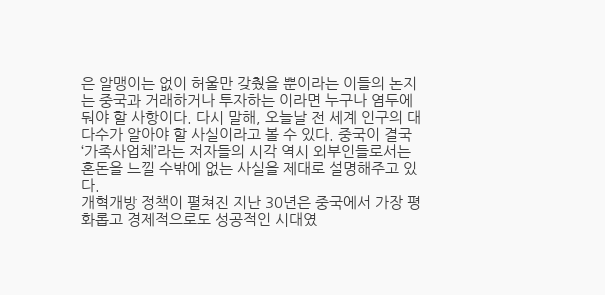은 알맹이는 없이 허울만 갖췄을 뿐이라는 이들의 논지는 중국과 거래하거나 투자하는 이라면 누구나 염두에 둬야 할 사항이다. 다시 말해, 오늘날 전 세계 인구의 대다수가 알아야 할 사실이라고 볼 수 있다. 중국이 결국 ‘가족사업체’라는 저자들의 시각 역시 외부인들로서는 혼돈을 느낄 수밖에 없는 사실을 제대로 설명해주고 있다.
개혁개방 정책이 펼쳐진 지난 30년은 중국에서 가장 평화롭고 경제적으로도 성공적인 시대였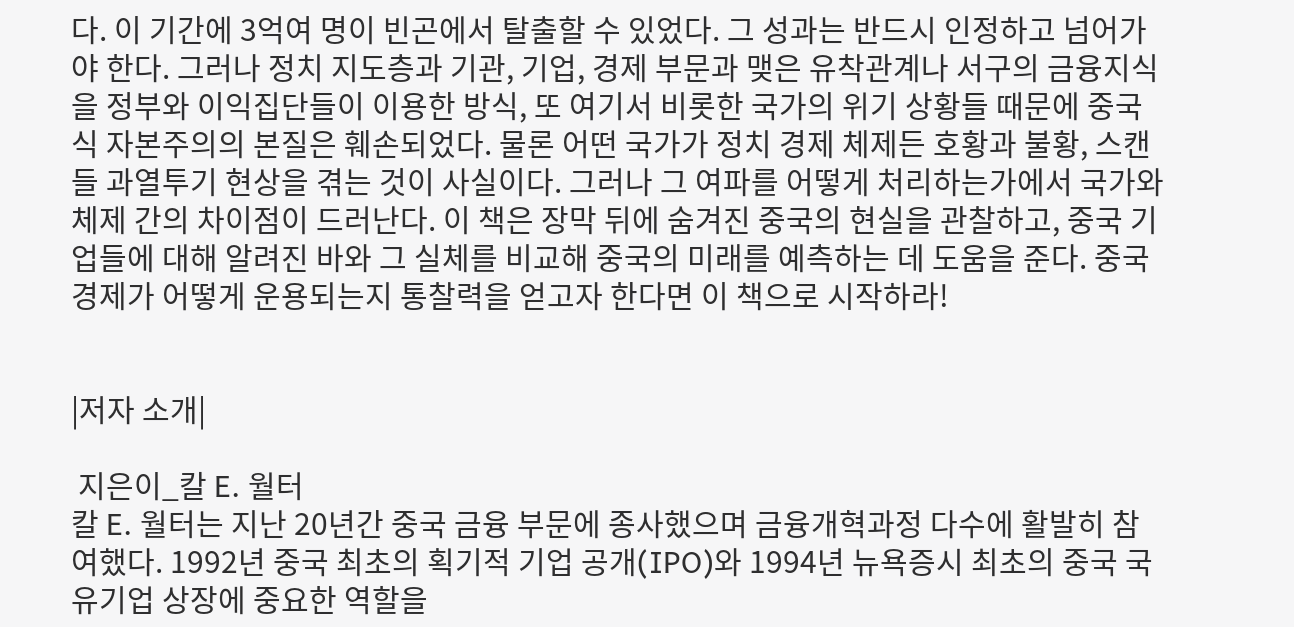다. 이 기간에 3억여 명이 빈곤에서 탈출할 수 있었다. 그 성과는 반드시 인정하고 넘어가야 한다. 그러나 정치 지도층과 기관, 기업, 경제 부문과 맺은 유착관계나 서구의 금융지식을 정부와 이익집단들이 이용한 방식, 또 여기서 비롯한 국가의 위기 상황들 때문에 중국식 자본주의의 본질은 훼손되었다. 물론 어떤 국가가 정치 경제 체제든 호황과 불황, 스캔들 과열투기 현상을 겪는 것이 사실이다. 그러나 그 여파를 어떻게 처리하는가에서 국가와 체제 간의 차이점이 드러난다. 이 책은 장막 뒤에 숨겨진 중국의 현실을 관찰하고, 중국 기업들에 대해 알려진 바와 그 실체를 비교해 중국의 미래를 예측하는 데 도움을 준다. 중국 경제가 어떻게 운용되는지 통찰력을 얻고자 한다면 이 책으로 시작하라!


|저자 소개|

 지은이_칼 E. 월터
칼 E. 월터는 지난 20년간 중국 금융 부문에 종사했으며 금융개혁과정 다수에 활발히 참여했다. 1992년 중국 최초의 획기적 기업 공개(IPO)와 1994년 뉴욕증시 최초의 중국 국유기업 상장에 중요한 역할을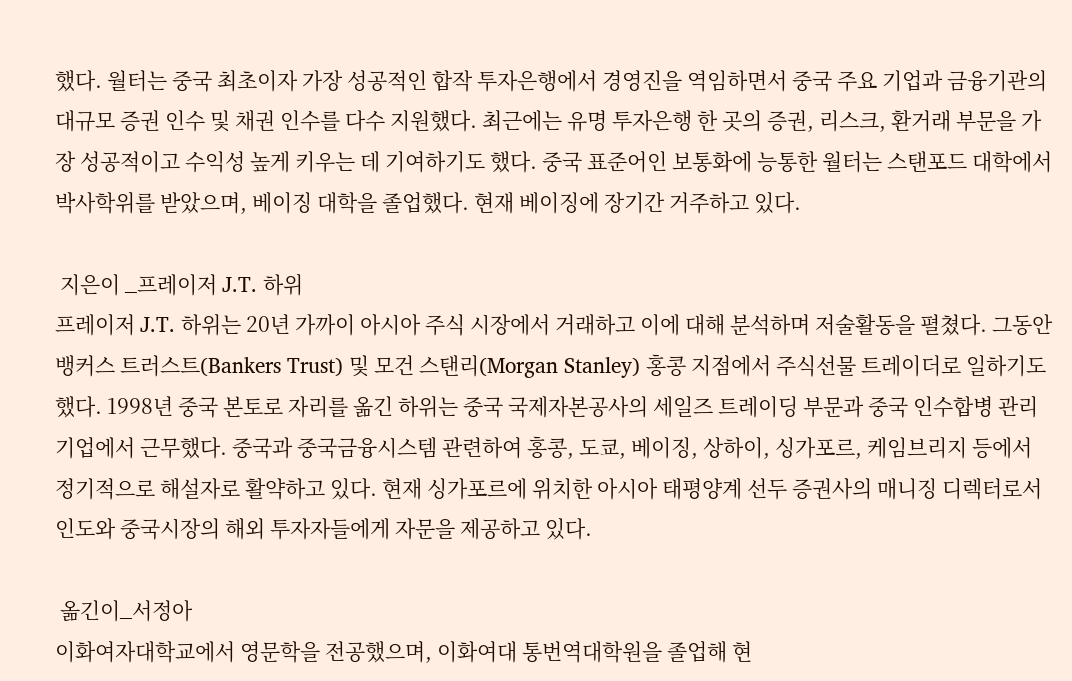했다. 월터는 중국 최초이자 가장 성공적인 합작 투자은행에서 경영진을 역임하면서 중국 주요 기업과 금융기관의 대규모 증권 인수 및 채권 인수를 다수 지원했다. 최근에는 유명 투자은행 한 곳의 증권, 리스크, 환거래 부문을 가장 성공적이고 수익성 높게 키우는 데 기여하기도 했다. 중국 표준어인 보통화에 능통한 월터는 스탠포드 대학에서 박사학위를 받았으며, 베이징 대학을 졸업했다. 현재 베이징에 장기간 거주하고 있다.

 지은이 _프레이저 J.T. 하위
프레이저 J.T. 하위는 20년 가까이 아시아 주식 시장에서 거래하고 이에 대해 분석하며 저술활동을 펼쳤다. 그동안 뱅커스 트러스트(Bankers Trust) 및 모건 스탠리(Morgan Stanley) 홍콩 지점에서 주식선물 트레이더로 일하기도 했다. 1998년 중국 본토로 자리를 옮긴 하위는 중국 국제자본공사의 세일즈 트레이딩 부문과 중국 인수합병 관리기업에서 근무했다. 중국과 중국금융시스템 관련하여 홍콩, 도쿄, 베이징, 상하이, 싱가포르, 케임브리지 등에서 정기적으로 해설자로 활약하고 있다. 현재 싱가포르에 위치한 아시아 태평양계 선두 증권사의 매니징 디렉터로서 인도와 중국시장의 해외 투자자들에게 자문을 제공하고 있다.

 옮긴이_서정아
이화여자대학교에서 영문학을 전공했으며, 이화여대 통번역대학원을 졸업해 현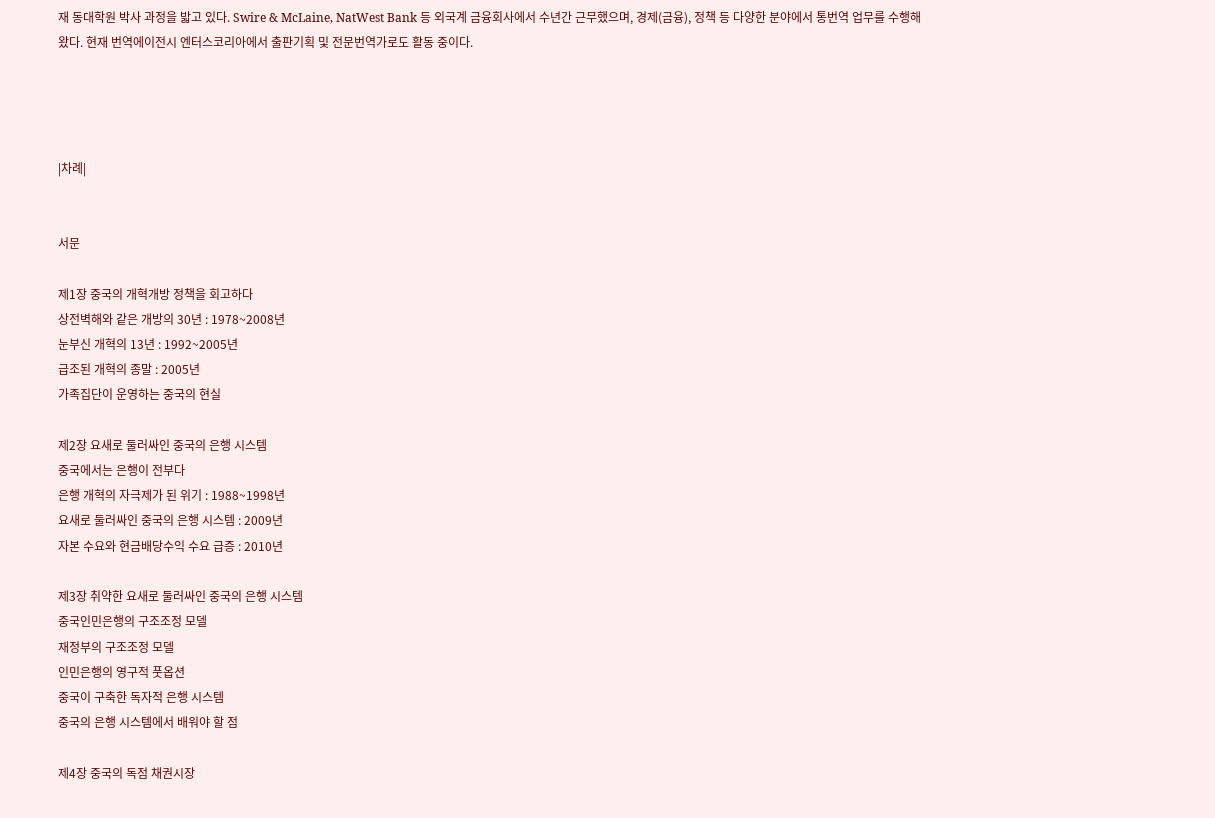재 동대학원 박사 과정을 밟고 있다. Swire & McLaine, NatWest Bank 등 외국계 금융회사에서 수년간 근무했으며, 경제(금융), 정책 등 다양한 분야에서 통번역 업무를 수행해왔다. 현재 번역에이전시 엔터스코리아에서 출판기획 및 전문번역가로도 활동 중이다.




|차례|


서문

제1장 중국의 개혁개방 정책을 회고하다
상전벽해와 같은 개방의 30년 : 1978~2008년
눈부신 개혁의 13년 : 1992~2005년
급조된 개혁의 종말 : 2005년
가족집단이 운영하는 중국의 현실

제2장 요새로 둘러싸인 중국의 은행 시스템
중국에서는 은행이 전부다
은행 개혁의 자극제가 된 위기 : 1988~1998년
요새로 둘러싸인 중국의 은행 시스템 : 2009년
자본 수요와 현금배당수익 수요 급증 : 2010년

제3장 취약한 요새로 둘러싸인 중국의 은행 시스템
중국인민은행의 구조조정 모델
재정부의 구조조정 모델
인민은행의 영구적 풋옵션
중국이 구축한 독자적 은행 시스템
중국의 은행 시스템에서 배워야 할 점

제4장 중국의 독점 채권시장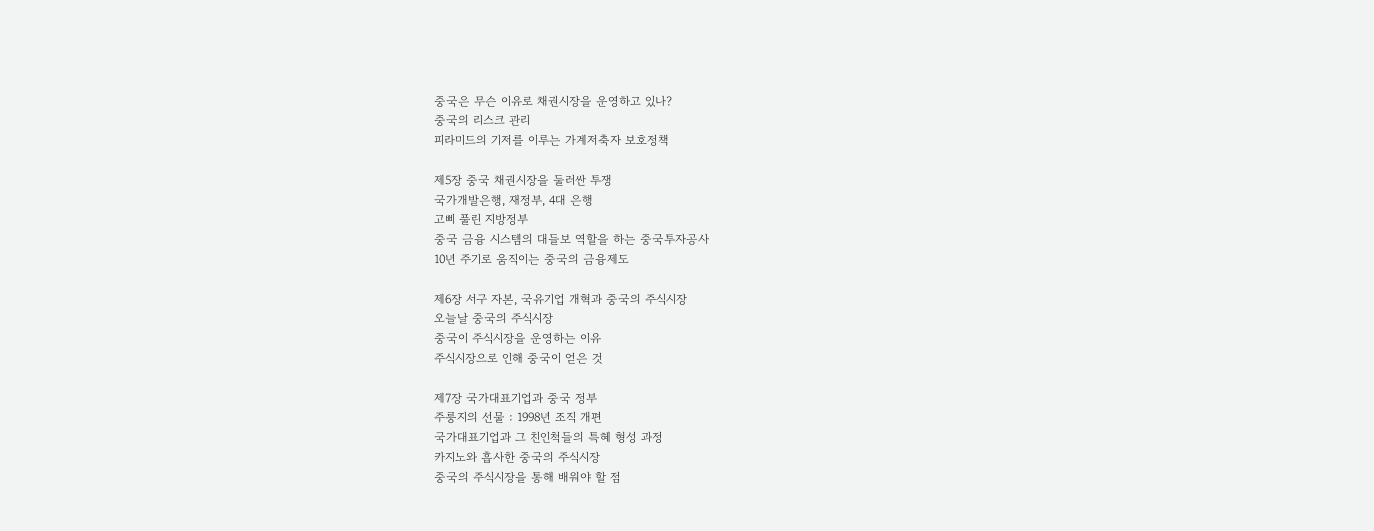중국은 무슨 이유로 채권시장을 운영하고 있나?
중국의 리스크 관리
피라미드의 기저를 이루는 가계저축자 보호정책

제5장 중국 채권시장을 둘러싼 투쟁
국가개발은행, 재정부, 4대 은행
고삐 풀린 지방정부
중국 금융 시스템의 대들보 역할을 하는 중국투자공사
10년 주기로 움직이는 중국의 금융제도

제6장 서구 자본, 국유기업 개혁과 중국의 주식시장
오늘날 중국의 주식시장
중국이 주식시장을 운영하는 이유
주식시장으로 인해 중국이 얻은 것

제7장 국가대표기업과 중국 정부
주룽지의 선물 : 1998년 조직 개편
국가대표기업과 그 친인척들의 특혜 형성 과정
카지노와 흡사한 중국의 주식시장
중국의 주식시장을 통해 배워야 할 점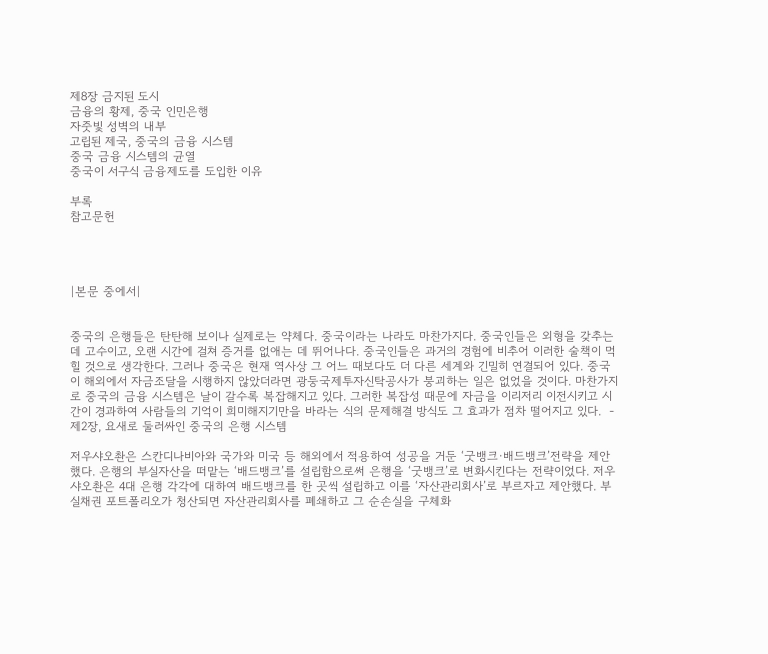제8장 금지된 도시
금융의 황제, 중국 인민은행
자줏빛 성벽의 내부
고립된 제국, 중국의 금융 시스템
중국 금융 시스템의 균열
중국이 서구식 금융제도를 도입한 이유

부록
참고문헌




|본문 중에서|


중국의 은행들은 탄탄해 보이나 실제로는 약체다. 중국이라는 나라도 마찬가지다. 중국인들은 외형을 갖추는 데 고수이고, 오랜 시간에 걸쳐 증거를 없애는 데 뛰어나다. 중국인들은 과거의 경험에 비추어 이러한 술책이 먹힐 것으로 생각한다. 그러나 중국은 현재 역사상 그 어느 때보다도 더 다른 세계와 긴밀히 연결되어 있다. 중국이 해외에서 자금조달을 시행하지 않았더라면 광둥국제투자신탁공사가 붕괴하는 일은 없었을 것이다. 마찬가지로 중국의 금융 시스템은 날이 갈수록 복잡해지고 있다. 그러한 복잡성 때문에 자금을 이리저리 이전시키고 시간이 경과하여 사람들의 기억이 희미해지기만을 바라는 식의 문제해결 방식도 그 효과가 점차 떨어지고 있다.  - 제2장, 요새로 둘러싸인 중국의 은행 시스템

저우샤오촨은 스칸디나비아와 국가와 미국 등 해외에서 적용하여 성공을 거둔 ‘굿뱅크·배드뱅크’전략을 제안했다. 은행의 부실자산을 떠맡는 ‘배드뱅크’를 설립함으로써 은행을 ‘굿뱅크’로 변화시킨다는 전략이었다. 저우샤오촨은 4대 은행 각각에 대하여 배드뱅크를 한 곳씩 설립하고 이를 ‘자산관리회사’로 부르자고 제안했다. 부실채권 포트폴리오가 청산되면 자산관리회사를 폐쇄하고 그 순손실을 구체화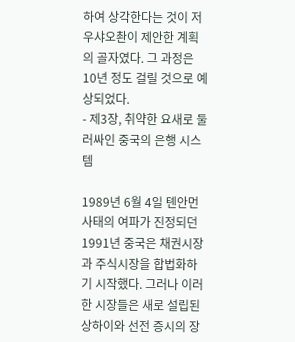하여 상각한다는 것이 저우샤오촨이 제안한 계획의 골자였다. 그 과정은 10년 정도 걸릴 것으로 예상되었다.
- 제3장, 취약한 요새로 둘러싸인 중국의 은행 시스템

1989년 6월 4일 톈안먼 사태의 여파가 진정되던 1991년 중국은 채권시장과 주식시장을 합법화하기 시작했다. 그러나 이러한 시장들은 새로 설립된 상하이와 선전 증시의 장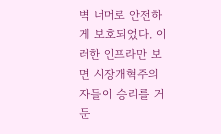벽 너머로 안전하게 보호되었다. 이러한 인프라만 보면 시장개혁주의자들이 승리를 거둔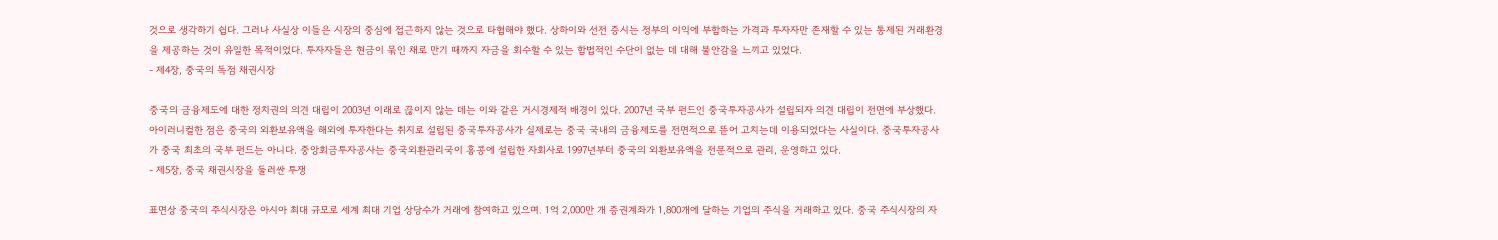것으로 생각하기 쉽다. 그러나 사실상 이들은 시장의 중심에 접근하지 않는 것으로 타협해야 했다. 상하이와 선전 증시는 정부의 이익에 부합하는 가격과 투자자만 존재할 수 있는 통제된 거래환경을 제공하는 것이 유일한 목적이었다. 투자자들은 현금이 묶인 채로 만기 때까지 자금을 회수할 수 있는 합법적인 수단이 없는 데 대해 불안감을 느끼고 있었다.
- 제4장, 중국의 독점 채권시장

중국의 금융제도에 대한 정치권의 의견 대립이 2003년 이래로 끊이지 않는 데는 이와 같은 거시경제적 배경이 있다. 2007년 국부 펀드인 중국투자공사가 설립되자 의견 대립이 전면에 부상했다. 아이러니컬한 점은 중국의 외환보유액을 해외에 투자한다는 취지로 설립된 중국투자공사가 실제로는 중국 국내의 금융제도를 전면적으로 뜯어 고치는데 이용되었다는 사실이다. 중국투자공사가 중국 최초의 국부 펀드는 아니다. 중앙회금투자공사는 중국외환관리국이 홍콩에 설립한 자회사로 1997년부터 중국의 외환보유액을 전문적으로 관리, 운영하고 있다.
- 제5장, 중국 채권시장을 둘러싼 투쟁

표면상 중국의 주식시장은 아시아 최대 규모로 세계 최대 기업 상당수가 거래에 참여하고 있으며. 1억 2,000만 개 증권계좌가 1,800개에 달하는 기업의 주식을 거래하고 있다. 중국 주식시장의 자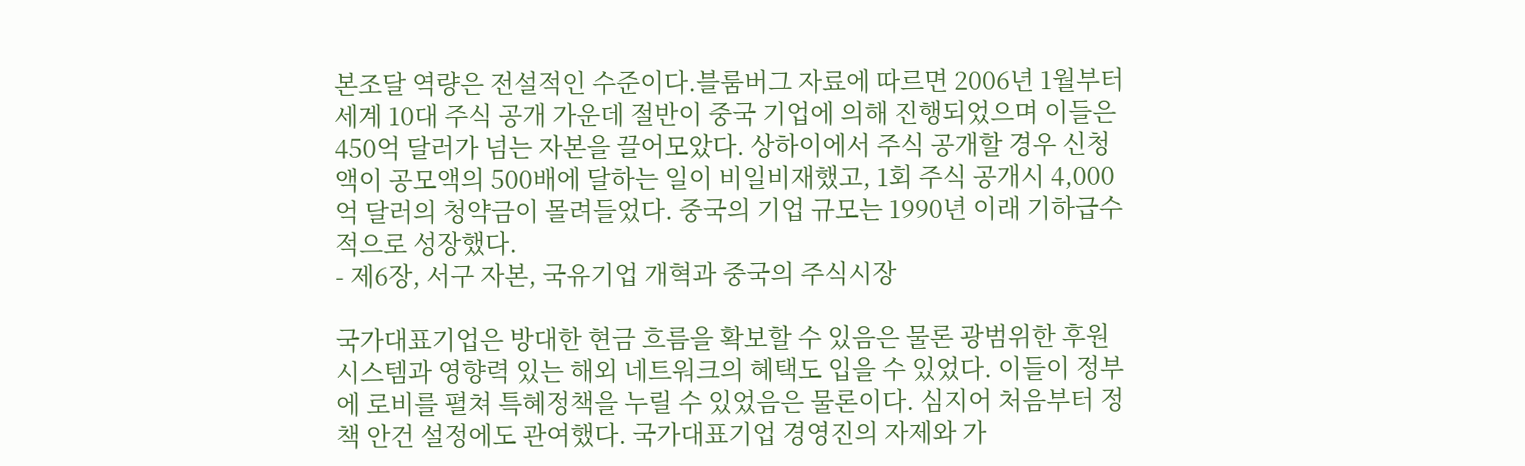본조달 역량은 전설적인 수준이다.블룸버그 자료에 따르면 2006년 1월부터 세계 10대 주식 공개 가운데 절반이 중국 기업에 의해 진행되었으며 이들은 450억 달러가 넘는 자본을 끌어모았다. 상하이에서 주식 공개할 경우 신청액이 공모액의 500배에 달하는 일이 비일비재했고, 1회 주식 공개시 4,000억 달러의 청약금이 몰려들었다. 중국의 기업 규모는 1990년 이래 기하급수적으로 성장했다.
- 제6장, 서구 자본, 국유기업 개혁과 중국의 주식시장

국가대표기업은 방대한 현금 흐름을 확보할 수 있음은 물론 광범위한 후원 시스템과 영향력 있는 해외 네트워크의 혜택도 입을 수 있었다. 이들이 정부에 로비를 펼쳐 특혜정책을 누릴 수 있었음은 물론이다. 심지어 처음부터 정책 안건 설정에도 관여했다. 국가대표기업 경영진의 자제와 가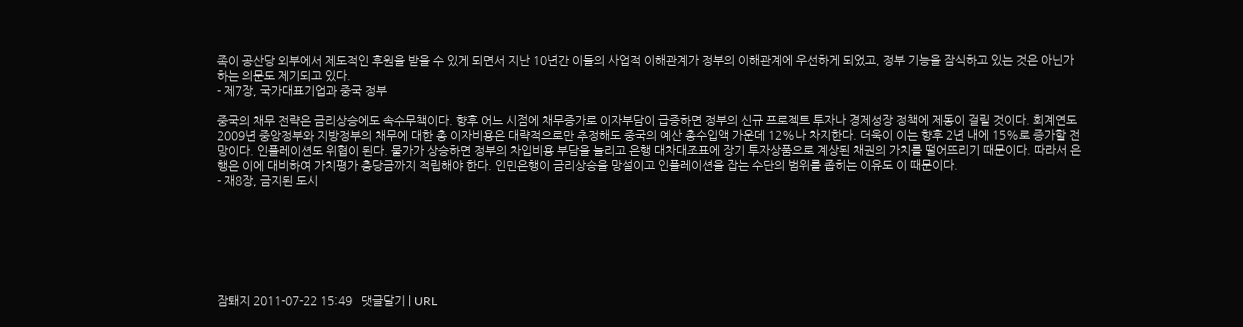족이 공산당 외부에서 제도적인 후원을 받을 수 있게 되면서 지난 10년간 이들의 사업적 이해관계가 정부의 이해관계에 우선하게 되었고, 정부 기능을 잠식하고 있는 것은 아닌가 하는 의문도 제기되고 있다.
- 제7장, 국가대표기업과 중국 정부

중국의 채무 전략은 금리상승에도 속수무책이다. 향후 어느 시점에 채무증가로 이자부담이 급증하면 정부의 신규 프로젝트 투자나 경제성장 정책에 제동이 걸릴 것이다. 회계연도 2009년 중앙정부와 지방정부의 채무에 대한 총 이자비용은 대략적으로만 추정해도 중국의 예산 총수입액 가운데 12%나 차지한다. 더욱이 이는 향후 2년 내에 15%로 증가할 전망이다. 인플레이션도 위협이 된다. 물가가 상승하면 정부의 차입비용 부담을 늘리고 은행 대차대조표에 장기 투자상품으로 계상된 채권의 가치를 떨어뜨리기 때문이다. 따라서 은행은 이에 대비하여 가치평가 충당금까지 적립해야 한다. 인민은행이 금리상승을 망설이고 인플레이션을 잡는 수단의 범위를 좁히는 이유도 이 때문이다.
- 재8장, 금지된 도시







잠퇘지 2011-07-22 15:49   댓글달기 | URL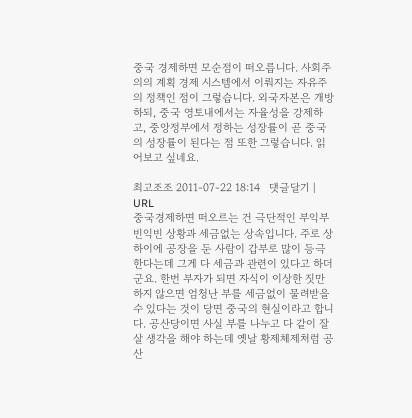중국 경제하면 모순점이 떠오릅니다. 사회주의의 계획 경제 시스템에서 이뤄지는 자유주의 정책인 점이 그렇습니다. 외국자본은 개방하되, 중국 영토내에서는 자율성을 강제하고, 중앙정부에서 정하는 성장률이 곧 중국의 성장률이 된다는 점 또한 그렇습니다. 읽어보고 싶네요.

최고조조 2011-07-22 18:14   댓글달기 | URL
중국경제하면 떠오르는 건 극단적인 부익부 빈익빈 상황과 세금없는 상속입니다. 주로 상하이에 공장을 둔 사람이 갑부로 많이 등극한다는데 그게 다 세금과 관련이 있다고 하더군요. 한번 부자가 되면 자식이 이상한 짓만 하지 않으면 엄청난 부를 세금없이 물려받을 수 있다는 것이 당면 중국의 현실이라고 합니다. 공산당이면 사실 부를 나누고 다 같이 잘 살 생각을 해야 하는데 옛날 황제체제처럼 공산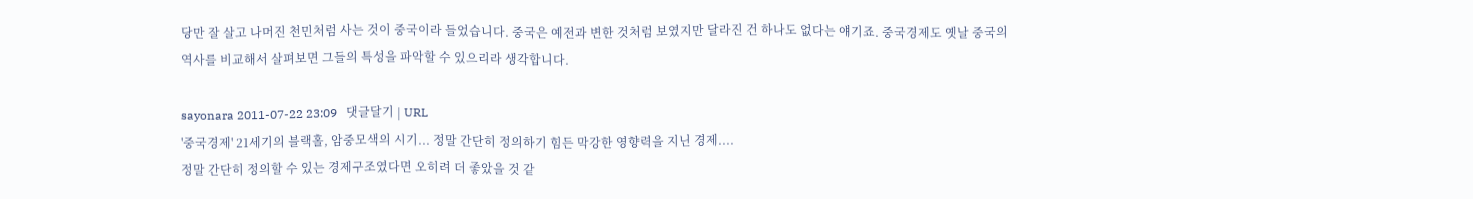당만 잘 살고 나머진 천민처럼 사는 것이 중국이라 들었습니다. 중국은 예전과 변한 것처럼 보였지만 달라진 건 하나도 없다는 얘기죠. 중국경제도 옛날 중국의 역사를 비교해서 살펴보면 그들의 특성을 파악할 수 있으리라 생각합니다.

sayonara 2011-07-22 23:09   댓글달기 | URL
'중국경제' 21세기의 블랙홀, 암중모색의 시기... 정말 간단히 정의하기 힘든 막강한 영향력을 지닌 경제....
정말 간단히 정의할 수 있는 경제구조였다면 오히려 더 좋았을 것 같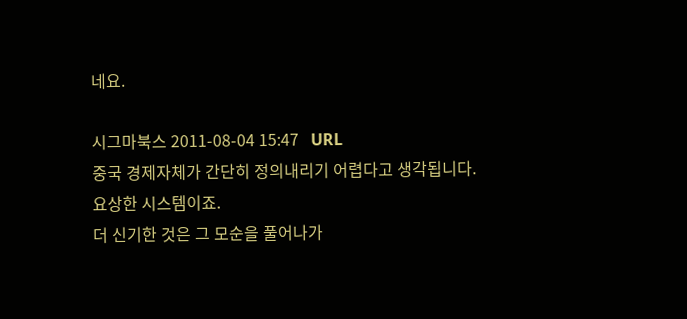네요.

시그마북스 2011-08-04 15:47   URL
중국 경제자체가 간단히 정의내리기 어렵다고 생각됩니다.
요상한 시스템이죠.
더 신기한 것은 그 모순을 풀어나가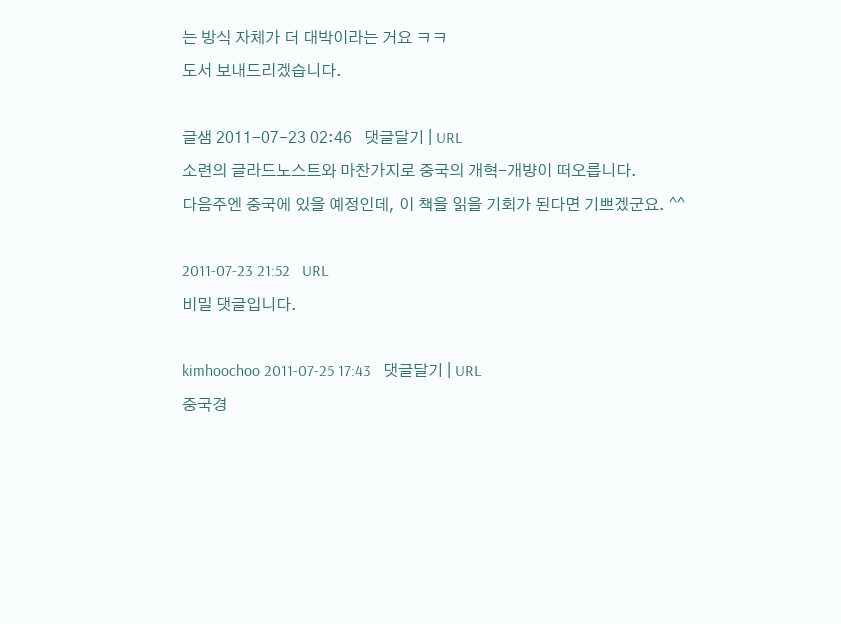는 방식 자체가 더 대박이라는 거요 ㅋㅋ
도서 보내드리겠습니다.

글샘 2011-07-23 02:46   댓글달기 | URL
소련의 글라드노스트와 마찬가지로 중국의 개혁-개뱡이 떠오릅니다.
다음주엔 중국에 있을 예정인데, 이 책을 읽을 기회가 된다면 기쁘겠군요. ^^

2011-07-23 21:52   URL
비밀 댓글입니다.

kimhoochoo 2011-07-25 17:43   댓글달기 | URL
중국경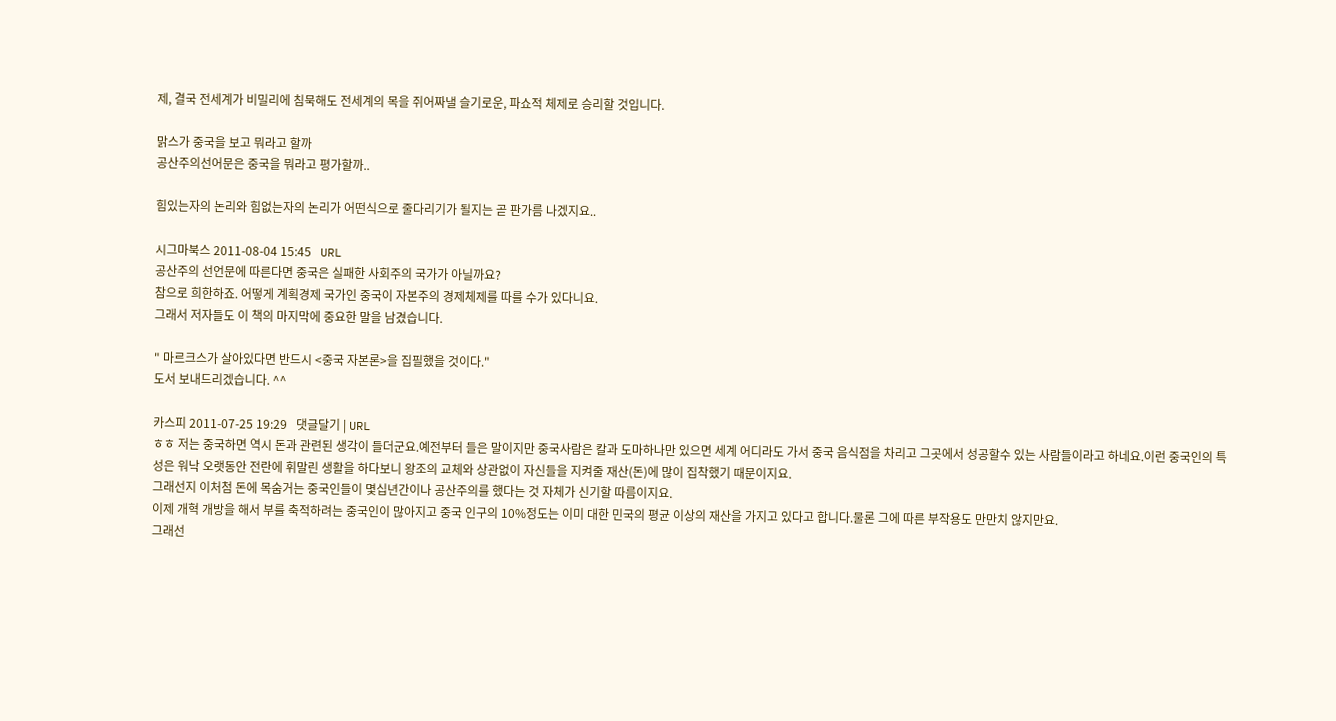제, 결국 전세계가 비밀리에 침묵해도 전세계의 목을 쥐어짜낼 슬기로운, 파쇼적 체제로 승리할 것입니다.

맑스가 중국을 보고 뭐라고 할까
공산주의선어문은 중국을 뭐라고 평가할까..

힘있는자의 논리와 힘없는자의 논리가 어떤식으로 줄다리기가 될지는 곧 판가름 나겠지요..

시그마북스 2011-08-04 15:45   URL
공산주의 선언문에 따른다면 중국은 실패한 사회주의 국가가 아닐까요?
참으로 희한하죠. 어떻게 계획경제 국가인 중국이 자본주의 경제체제를 따를 수가 있다니요.
그래서 저자들도 이 책의 마지막에 중요한 말을 남겼습니다.

" 마르크스가 살아있다면 반드시 <중국 자본론>을 집필했을 것이다."
도서 보내드리겠습니다. ^^

카스피 2011-07-25 19:29   댓글달기 | URL
ㅎㅎ 저는 중국하면 역시 돈과 관련된 생각이 들더군요.예전부터 들은 말이지만 중국사람은 칼과 도마하나만 있으면 세계 어디라도 가서 중국 음식점을 차리고 그곳에서 성공할수 있는 사람들이라고 하네요.이런 중국인의 특성은 워낙 오랫동안 전란에 휘말린 생활을 하다보니 왕조의 교체와 상관없이 자신들을 지켜줄 재산(돈)에 많이 집착했기 때문이지요.
그래선지 이처첨 돈에 목숨거는 중국인들이 몇십년간이나 공산주의를 했다는 것 자체가 신기할 따름이지요.
이제 개혁 개방을 해서 부를 축적하려는 중국인이 많아지고 중국 인구의 10%정도는 이미 대한 민국의 평균 이상의 재산을 가지고 있다고 합니다.물론 그에 따른 부작용도 만만치 않지만요.
그래선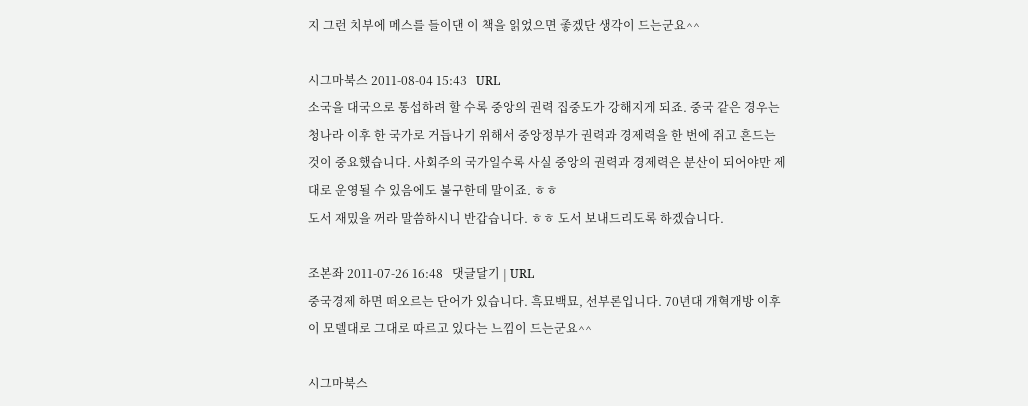지 그런 치부에 메스를 들이댄 이 책을 읽었으면 좋겠단 생각이 드는군요^^

시그마북스 2011-08-04 15:43   URL
소국을 대국으로 통섭하려 할 수록 중앙의 권력 집중도가 강해지게 되죠. 중국 같은 경우는 청나라 이후 한 국가로 거듭나기 위해서 중앙정부가 권력과 경제력을 한 번에 쥐고 흔드는 것이 중요했습니다. 사회주의 국가일수록 사실 중앙의 권력과 경제력은 분산이 되어야만 제대로 운영될 수 있음에도 불구한데 말이죠. ㅎㅎ
도서 재밌을 꺼라 말씀하시니 반갑습니다. ㅎㅎ 도서 보내드리도록 하겠습니다.

조본좌 2011-07-26 16:48   댓글달기 | URL
중국경제 하면 떠오르는 단어가 있습니다. 흑묘백묘, 선부론입니다. 70년대 개혁개방 이후 이 모델대로 그대로 따르고 있다는 느낌이 드는군요^^

시그마북스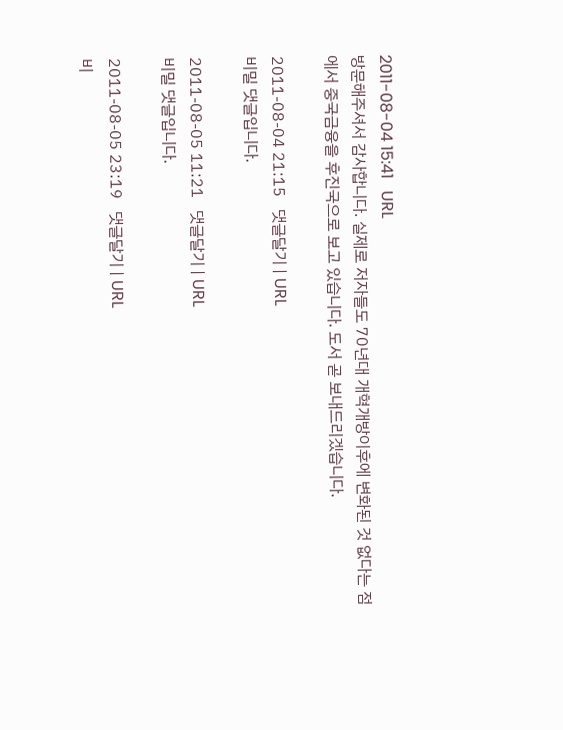2011-08-04 15:41   URL
방문해주셔서 감사합니다. 실제로 저자들도 70년대 개혁개방이후에 변화된 것 없다는 점에서 중국금융을 후진국으로 보고 있습니다. 도서 곧 보내드리겠습니다.

2011-08-04 21:15   댓글달기 | URL
비밀 댓글입니다.

2011-08-05 11:21   댓글달기 | URL
비밀 댓글입니다.

2011-08-05 23:19   댓글달기 | URL
비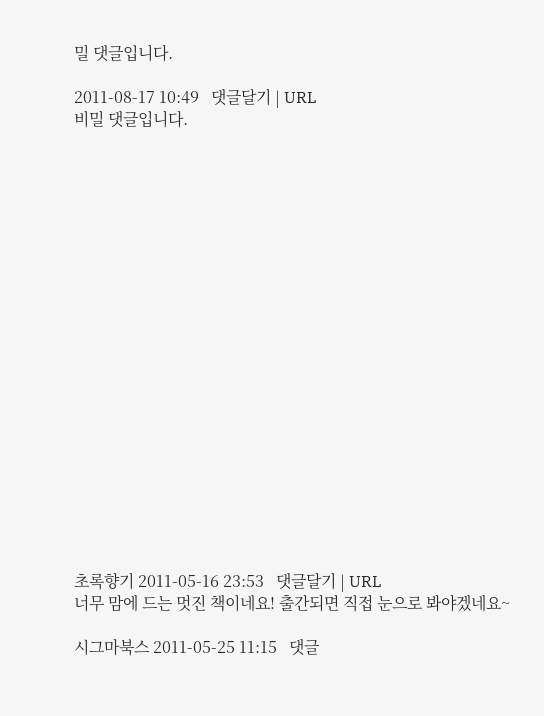밀 댓글입니다.

2011-08-17 10:49   댓글달기 | URL
비밀 댓글입니다.




















초록향기 2011-05-16 23:53   댓글달기 | URL
너무 맘에 드는 멋진 책이네요! 출간되면 직접 눈으로 봐야겠네요~

시그마북스 2011-05-25 11:15   댓글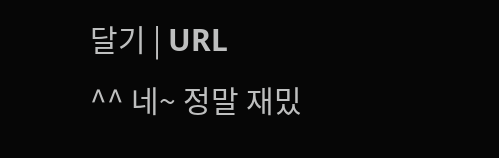달기 | URL
^^ 네~ 정말 재밌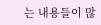는 내용들이 많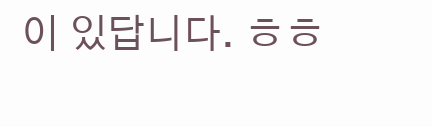이 있답니다. ㅎㅎ